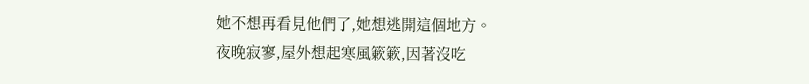她不想再看見他們了,她想逃開這個地方。
夜晚寂寥,屋外想起寒風簌簌,因著沒吃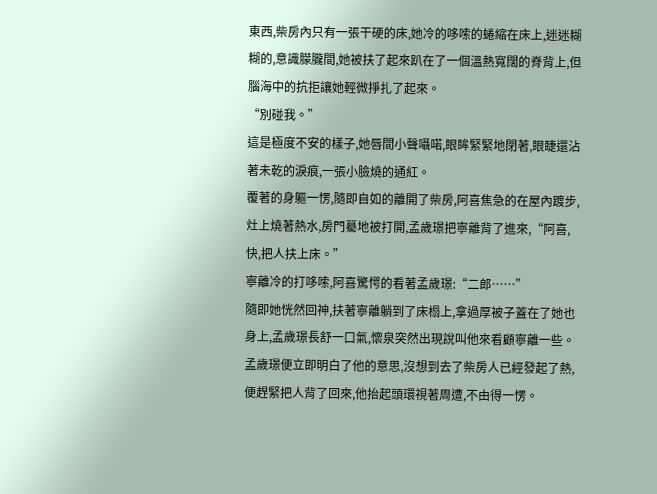東西,柴房內只有一張干硬的床,她冷的哆嗦的蜷縮在床上,迷迷糊糊的,意識朦朧間,她被扶了起來趴在了一個溫熱寬闊的脊背上,但腦海中的抗拒讓她輕微掙扎了起來。
“別碰我。”
這是極度不安的樣子,她唇間小聲囁喏,眼眸緊緊地閉著,眼睫還沾著未乾的淚痕,一張小臉燒的通紅。
覆著的身軀一愣,隨即自如的離開了柴房,阿喜焦急的在屋內踱步,灶上燒著熱水,房門驀地被打開,孟歲璟把寧離背了進來,“阿喜,快,把人扶上床。”
寧離冷的打哆嗦,阿喜驚愕的看著孟歲璟:“二郎……”
隨即她恍然回神,扶著寧離躺到了床榻上,拿過厚被子蓋在了她也身上,孟歲璟長舒一口氣,懷泉突然出現說叫他來看顧寧離一些。
孟歲璟便立即明白了他的意思,沒想到去了柴房人已經發起了熱,便趕緊把人背了回來,他抬起頭環視著周遭,不由得一愣。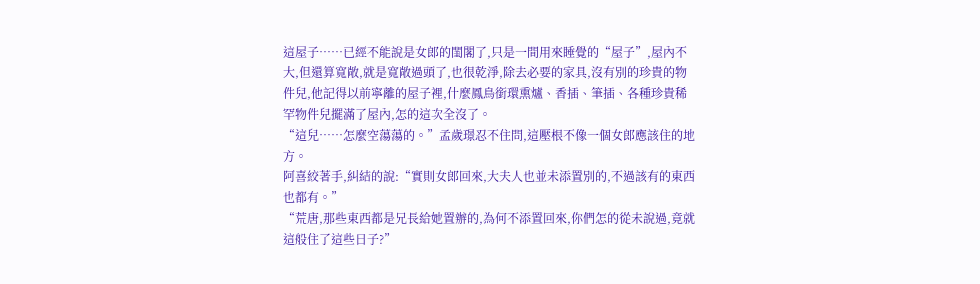這屋子……已經不能說是女郎的閨閣了,只是一間用來睡覺的“屋子”,屋內不大,但還算寬敞,就是寬敞過頭了,也很乾淨,除去必要的家具,沒有別的珍貴的物件兒,他記得以前寧離的屋子裡,什麼鳳鳥銜環熏爐、香插、筆插、各種珍貴稀罕物件兒擺滿了屋內,怎的這次全沒了。
“這兒……怎麼空蕩蕩的。”孟歲璟忍不住問,這壓根不像一個女郎應該住的地方。
阿喜絞著手,糾結的說:“實則女郎回來,大夫人也並未添置別的,不過該有的東西也都有。”
“荒唐,那些東西都是兄長給她置辦的,為何不添置回來,你們怎的從未說過,竟就這般住了這些日子?”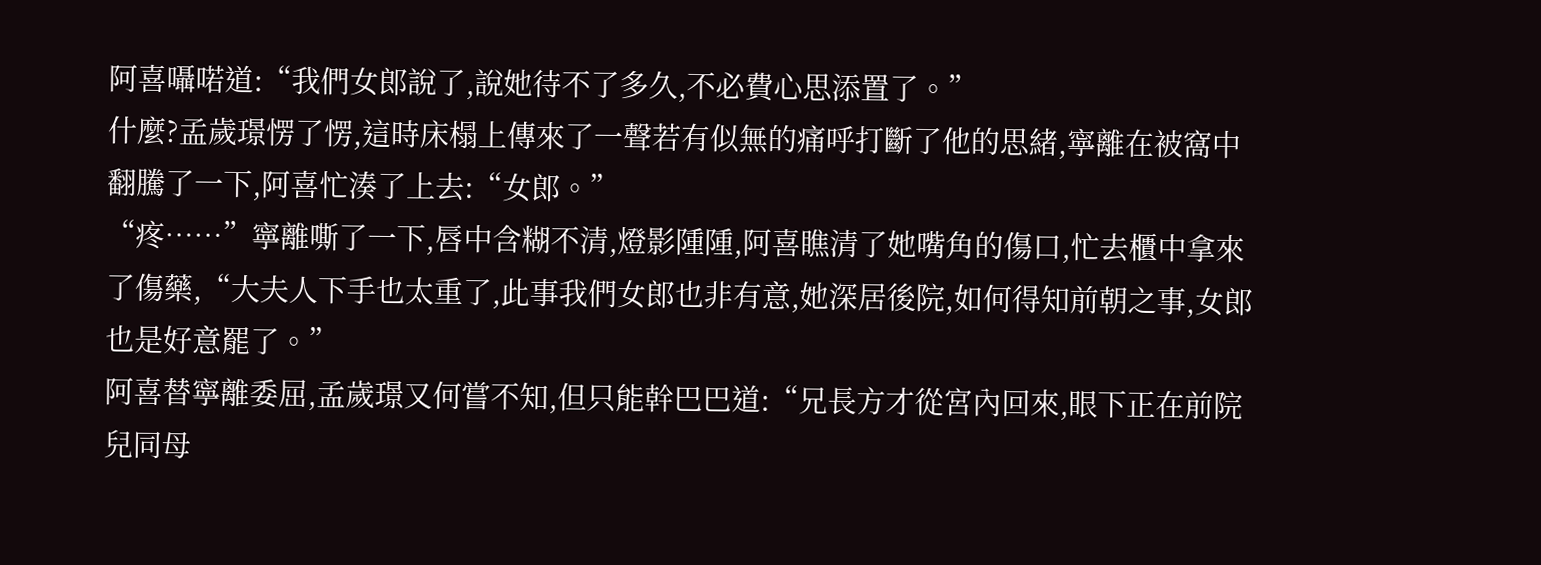阿喜囁喏道:“我們女郎說了,說她待不了多久,不必費心思添置了。”
什麼?孟歲璟愣了愣,這時床榻上傳來了一聲若有似無的痛呼打斷了他的思緒,寧離在被窩中翻騰了一下,阿喜忙湊了上去:“女郎。”
“疼……”寧離嘶了一下,唇中含糊不清,燈影隀隀,阿喜瞧清了她嘴角的傷口,忙去櫃中拿來了傷藥,“大夫人下手也太重了,此事我們女郎也非有意,她深居後院,如何得知前朝之事,女郎也是好意罷了。”
阿喜替寧離委屈,孟歲璟又何嘗不知,但只能幹巴巴道:“兄長方才從宮內回來,眼下正在前院兒同母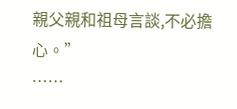親父親和祖母言談,不必擔心。”
……